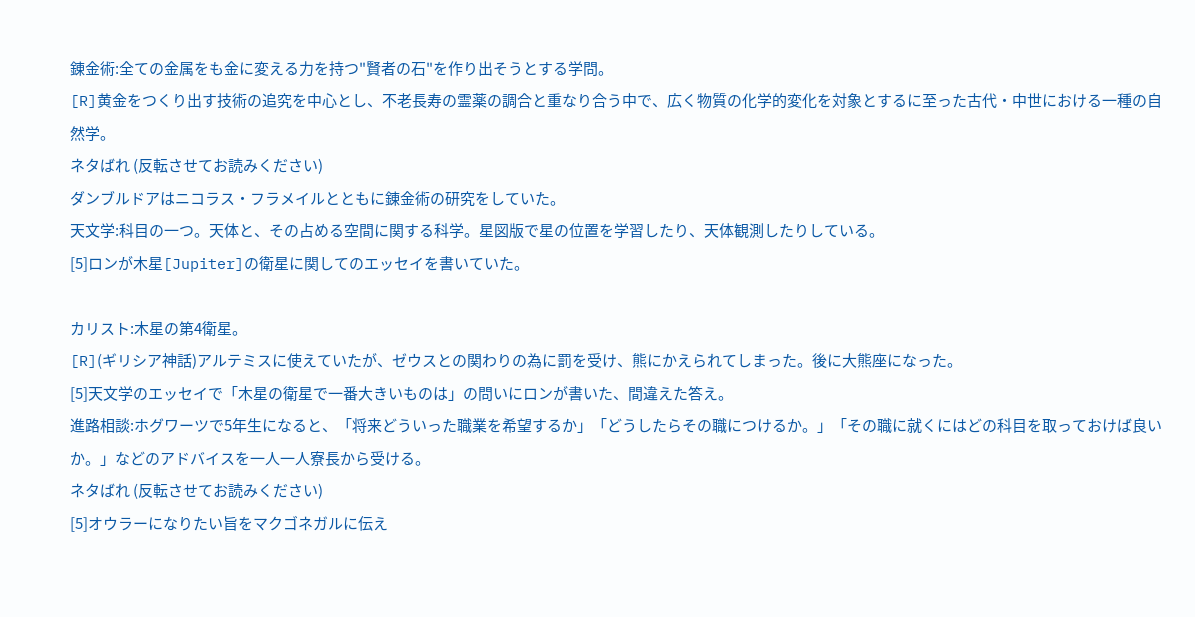錬金術:全ての金属をも金に変える力を持つ"賢者の石"を作り出そうとする学問。
[R]黄金をつくり出す技術の追究を中心とし、不老長寿の霊薬の調合と重なり合う中で、広く物質の化学的変化を対象とするに至った古代・中世における一種の自然学。
ネタばれ (反転させてお読みください)
ダンブルドアはニコラス・フラメイルとともに錬金術の研究をしていた。
天文学:科目の一つ。天体と、その占める空間に関する科学。星図版で星の位置を学習したり、天体観測したりしている。
[5]ロンが木星[Jupiter]の衛星に関してのエッセイを書いていた。

カリスト:木星の第4衛星。
[R](ギリシア神話)アルテミスに使えていたが、ゼウスとの関わりの為に罰を受け、熊にかえられてしまった。後に大熊座になった。
[5]天文学のエッセイで「木星の衛星で一番大きいものは」の問いにロンが書いた、間違えた答え。
進路相談:ホグワーツで5年生になると、「将来どういった職業を希望するか」「どうしたらその職につけるか。」「その職に就くにはどの科目を取っておけば良いか。」などのアドバイスを一人一人寮長から受ける。
ネタばれ (反転させてお読みください)
[5]オウラーになりたい旨をマクゴネガルに伝え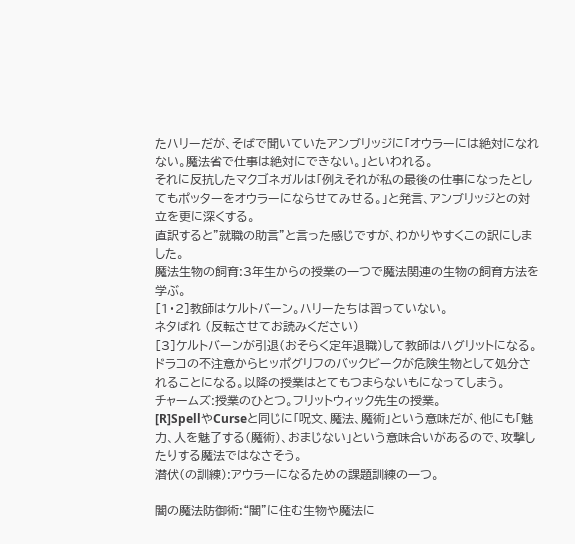たハリーだが、そばで聞いていたアンブリッジに「オウラーには絶対になれない。魔法省で仕事は絶対にできない。」といわれる。
それに反抗したマクゴネガルは「例えそれが私の最後の仕事になったとしてもポッターをオウラーにならせてみせる。」と発言、アンブリッジとの対立を更に深くする。
直訳すると”就職の助言”と言った感じですが、わかりやすくこの訳にしました。
魔法生物の飼育:3年生からの授業の一つで魔法関連の生物の飼育方法を学ぶ。
[1・2]教師はケルトバーン。ハリーたちは習っていない。
ネタばれ (反転させてお読みください)
[3]ケルトバーンが引退(おそらく定年退職)して教師はハグリットになる。
ドラコの不注意からヒッポグリフのバックビークが危険生物として処分されることになる。以降の授業はとてもつまらないもになってしまう。
チャームズ:授業のひとつ。フリットウィック先生の授業。
[R]SpellやCurseと同じに「呪文、魔法、魔術」という意味だが、他にも「魅力、人を魅了する(魔術)、おまじない」という意味合いがあるので、攻撃したりする魔法ではなさそう。
潜伏(の訓練):アウラーになるための課題訓練の一つ。

闇の魔法防御術:“闇”に住む生物や魔法に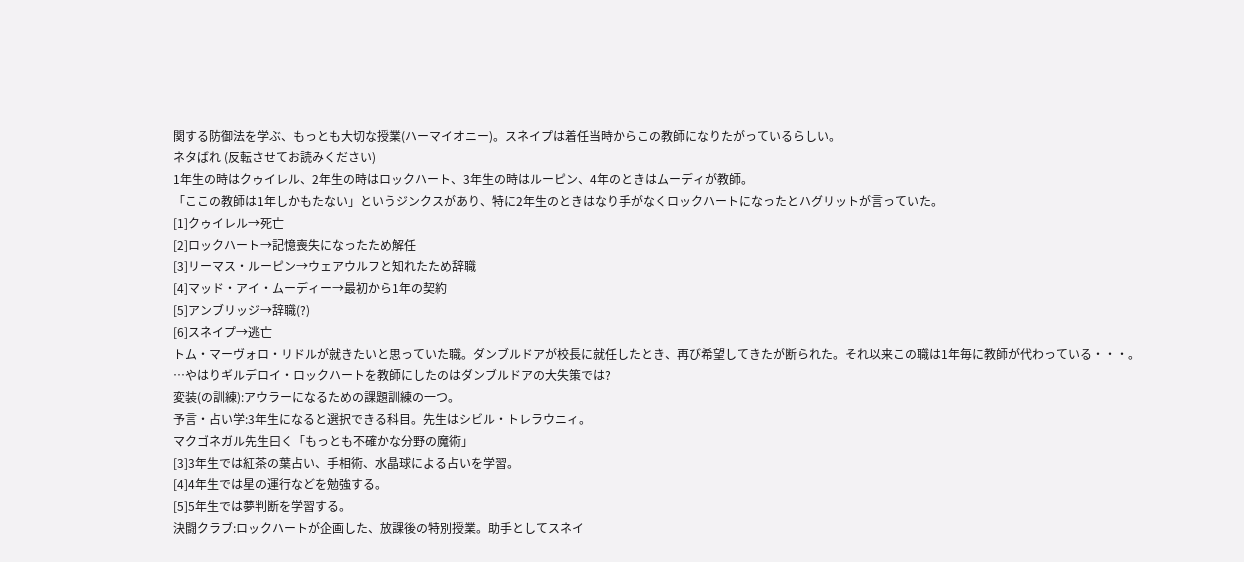関する防御法を学ぶ、もっとも大切な授業(ハーマイオニー)。スネイプは着任当時からこの教師になりたがっているらしい。
ネタばれ (反転させてお読みください)
1年生の時はクゥイレル、2年生の時はロックハート、3年生の時はルーピン、4年のときはムーディが教師。
「ここの教師は1年しかもたない」というジンクスがあり、特に2年生のときはなり手がなくロックハートになったとハグリットが言っていた。
[1]クゥイレル→死亡
[2]ロックハート→記憶喪失になったため解任
[3]リーマス・ルーピン→ウェアウルフと知れたため辞職
[4]マッド・アイ・ムーディー→最初から1年の契約
[5]アンブリッジ→辞職(?)
[6]スネイプ→逃亡
トム・マーヴォロ・リドルが就きたいと思っていた職。ダンブルドアが校長に就任したとき、再び希望してきたが断られた。それ以来この職は1年毎に教師が代わっている・・・。
…やはりギルデロイ・ロックハートを教師にしたのはダンブルドアの大失策では?
変装(の訓練):アウラーになるための課題訓練の一つ。
予言・占い学:3年生になると選択できる科目。先生はシビル・トレラウニィ。
マクゴネガル先生曰く「もっとも不確かな分野の魔術」
[3]3年生では紅茶の葉占い、手相術、水晶球による占いを学習。
[4]4年生では星の運行などを勉強する。
[5]5年生では夢判断を学習する。
決闘クラブ:ロックハートが企画した、放課後の特別授業。助手としてスネイ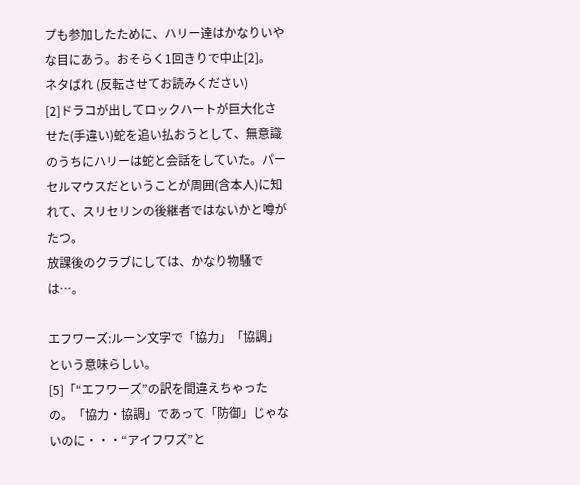プも参加したために、ハリー達はかなりいやな目にあう。おそらく1回きりで中止[2]。
ネタばれ (反転させてお読みください)
[2]ドラコが出してロックハートが巨大化させた(手違い)蛇を追い払おうとして、無意識のうちにハリーは蛇と会話をしていた。パーセルマウスだということが周囲(含本人)に知れて、スリセリンの後継者ではないかと噂がたつ。
放課後のクラブにしては、かなり物騒では…。

エフワーズ:ルーン文字で「協力」「協調」という意味らしい。
[5]「“エフワーズ”の訳を間違えちゃったの。「協力・協調」であって「防御」じゃないのに・・・“アイフワズ”と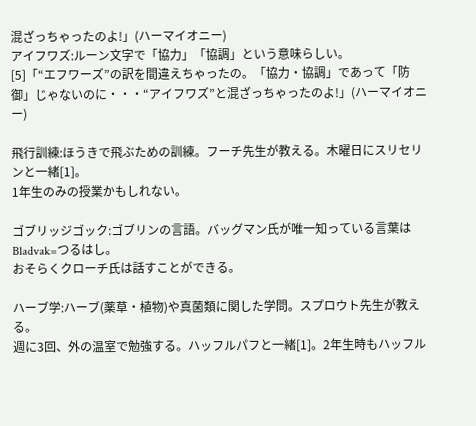混ざっちゃったのよ!」(ハーマイオニー)
アイフワズ:ルーン文字で「協力」「協調」という意味らしい。
[5]「“エフワーズ”の訳を間違えちゃったの。「協力・協調」であって「防御」じゃないのに・・・“アイフワズ”と混ざっちゃったのよ!」(ハーマイオニー)

飛行訓練:ほうきで飛ぶための訓練。フーチ先生が教える。木曜日にスリセリンと一緒[1]。
1年生のみの授業かもしれない。

ゴブリッジゴック:ゴブリンの言語。バッグマン氏が唯一知っている言葉はBladvak=つるはし。
おそらくクローチ氏は話すことができる。

ハーブ学:ハーブ(薬草・植物)や真菌類に関した学問。スプロウト先生が教える。
週に3回、外の温室で勉強する。ハッフルパフと一緒[1]。2年生時もハッフル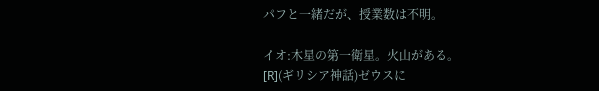パフと一緒だが、授業数は不明。

イオ:木星の第一衛星。火山がある。
[R](ギリシア神話)ゼウスに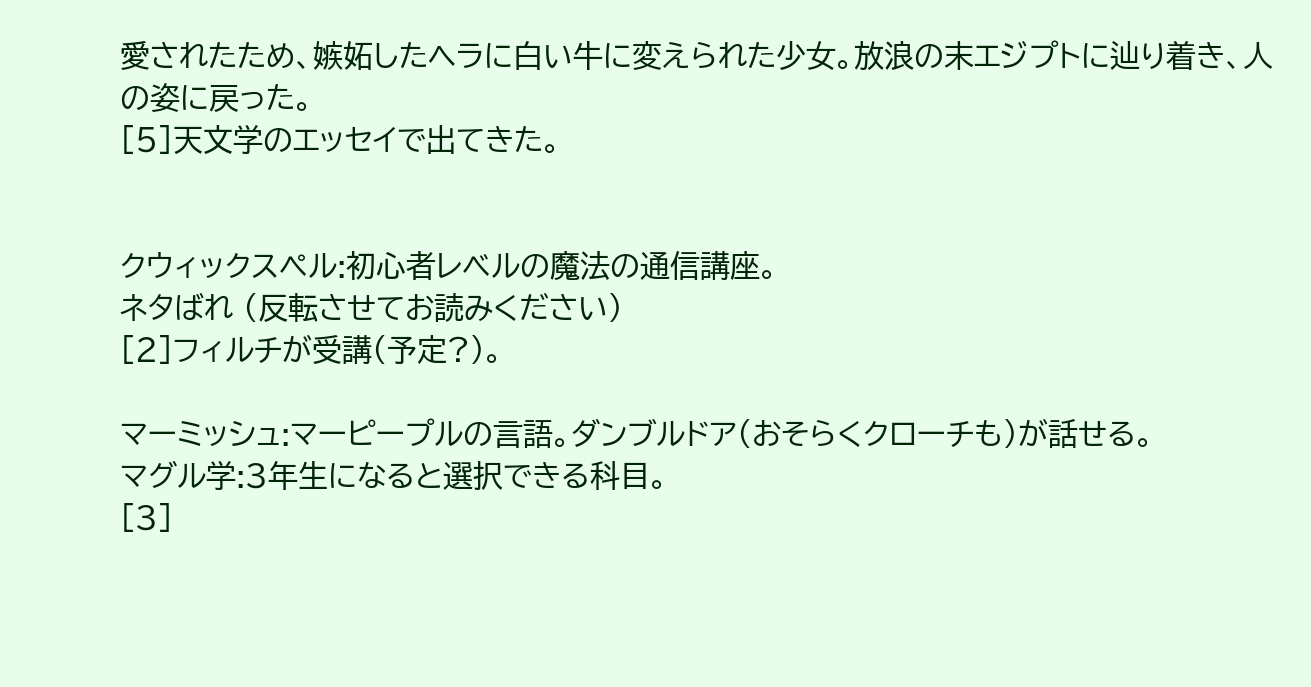愛されたため、嫉妬したヘラに白い牛に変えられた少女。放浪の末エジプトに辿り着き、人の姿に戻った。
[5]天文学のエッセイで出てきた。


クウィックスペル:初心者レベルの魔法の通信講座。
ネタばれ (反転させてお読みください)
[2]フィルチが受講(予定?)。

マーミッシュ:マーピープルの言語。ダンブルドア(おそらくクローチも)が話せる。
マグル学:3年生になると選択できる科目。
[3]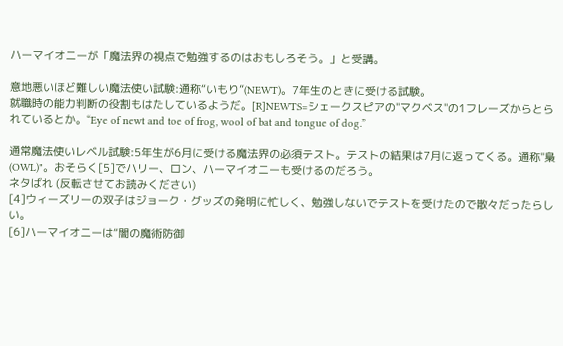ハーマイオニーが「魔法界の視点で勉強するのはおもしろそう。」と受講。

意地悪いほど難しい魔法使い試験:通称“いもり”(NEWT)。7年生のときに受ける試験。
就職時の能力判断の役割もはたしているようだ。[R]NEWTS=シェークスピアの"マクベス"の1フレーズからとられているとか。“Eye of newt and toe of frog, wool of bat and tongue of dog.”

通常魔法使いレベル試験:5年生が6月に受ける魔法界の必須テスト。テストの結果は7月に返ってくる。通称"梟(OWL)"。おそらく[5]でハリー、ロン、ハーマイオニーも受けるのだろう。
ネタばれ (反転させてお読みください)
[4]ウィーズリーの双子はジョーク・グッズの発明に忙しく、勉強しないでテストを受けたので散々だったらしい。
[6]ハーマイオニーは“闇の魔術防御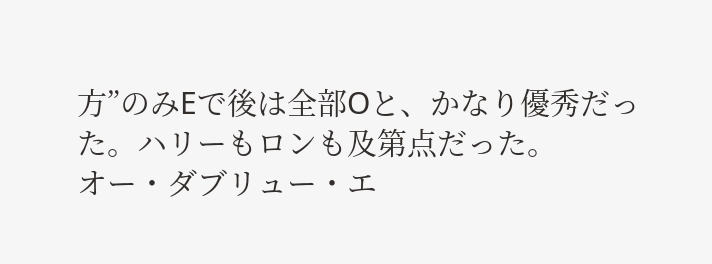方”のみEで後は全部Oと、かなり優秀だった。ハリーもロンも及第点だった。
オー・ダブリュー・エ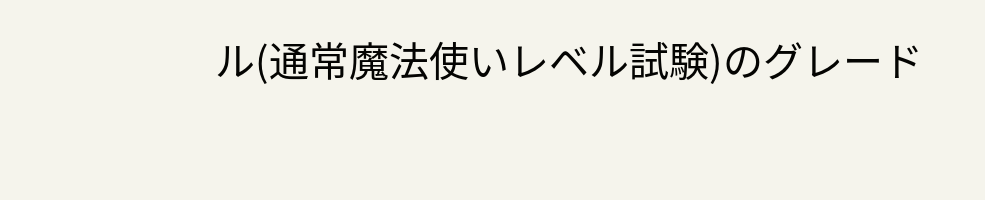ル(通常魔法使いレベル試験)のグレード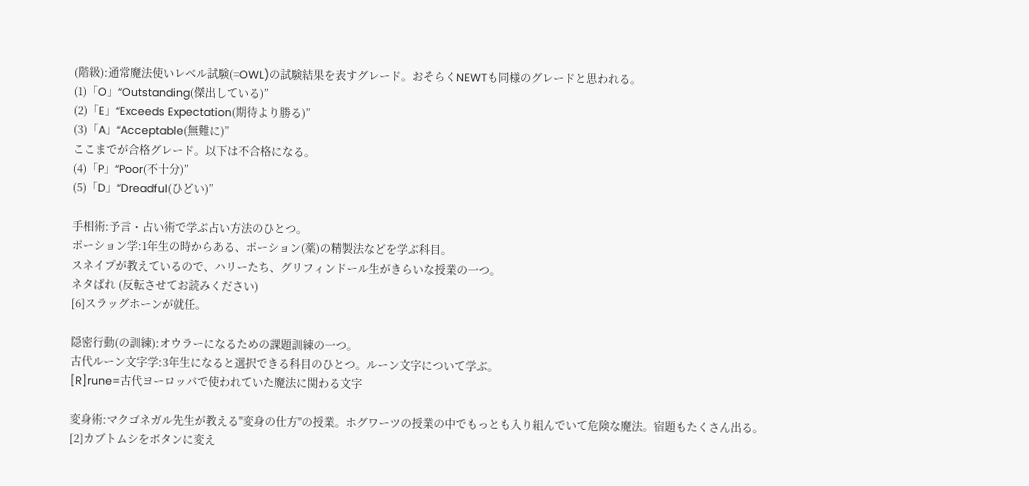(階級):通常魔法使いレベル試験(=OWL)の試験結果を表すグレード。おそらくNEWTも同様のグレードと思われる。
(1)「O」“Outstanding(傑出している)”
(2)「E」“Exceeds Expectation(期待より勝る)”
(3)「A」“Acceptable(無難に)”
ここまでが合格グレード。以下は不合格になる。
(4)「P」“Poor(不十分)”
(5)「D」“Dreadful(ひどい)”

手相術:予言・占い術で学ぶ占い方法のひとつ。
ポーション学:1年生の時からある、ポーション(薬)の精製法などを学ぶ科目。
スネイプが教えているので、ハリーたち、グリフィンドール生がきらいな授業の一つ。
ネタばれ (反転させてお読みください)
[6]スラッグホーンが就任。

隠密行動(の訓練):オウラーになるための課題訓練の一つ。
古代ルーン文字学:3年生になると選択できる科目のひとつ。ルーン文字について学ぶ。
[R]rune=古代ヨーロッパで使われていた魔法に関わる文字

変身術:マクゴネガル先生が教える"変身の仕方"の授業。ホグワーツの授業の中でもっとも入り組んでいて危険な魔法。宿題もたくさん出る。
[2]カブトムシをボタンに変え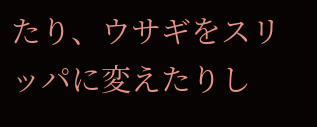たり、ウサギをスリッパに変えたりし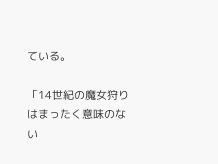ている。

「14世紀の魔女狩りはまったく意味のない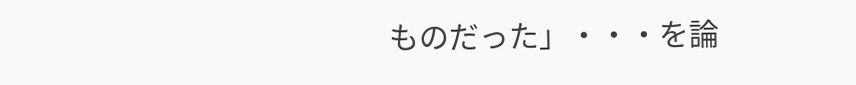ものだった」・・・を論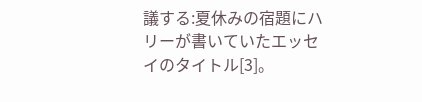議する:夏休みの宿題にハリーが書いていたエッセイのタイトル[3]。